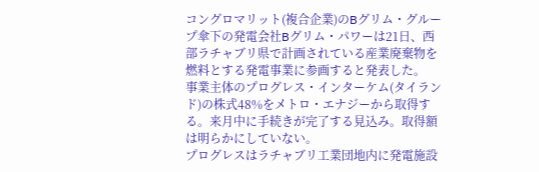コングロマリット(複合企業)のBグリム・グループ傘下の発電会社Bグリム・パワーは21日、西部ラチャブリ県で計画されている産業廃棄物を燃料とする発電事業に参画すると発表した。
事業主体のプログレス・インターケム(タイランド)の株式48%をメトロ・エナジーから取得する。来月中に手続きが完了する見込み。取得額は明らかにしていない。
プログレスはラチャブリ工業団地内に発電施設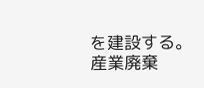を建設する。産業廃棄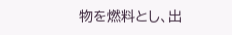物を燃料とし、出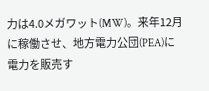力は4.0メガワット(MW)。来年12月に稼働させ、地方電力公団(PEA)に電力を販売す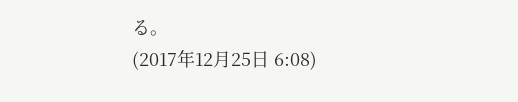る。
(2017年12月25日 6:08)